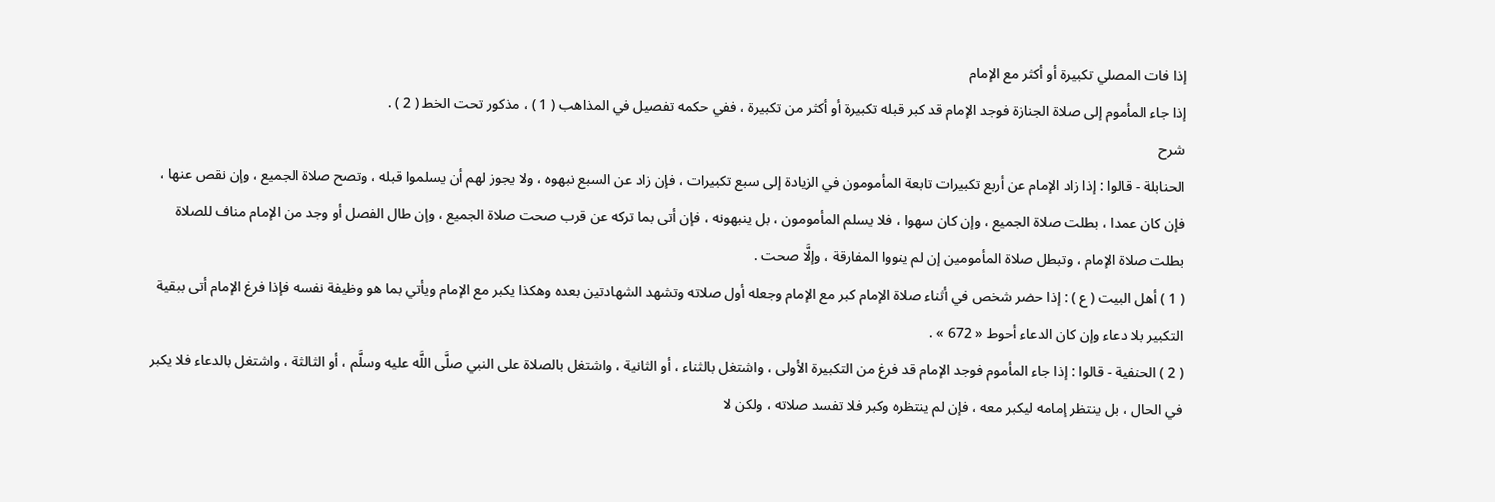إذا فات المصلي تكبيرة أو أكثر مع الإمام
إذا جاء المأموم إلى صلاة الجنازة فوجد الإمام قد كبر قبله تكبيرة أو أكثر من تكبيرة ، ففي حكمه تفصيل في المذاهب ( 1 ) ، مذكور تحت الخط ( 2 ) .
شرح
الحنابلة - قالوا : إذا زاد الإمام عن أربع تكبيرات تابعة المأمومون في الزيادة إلى سبع تكبيرات ، فإن زاد عن السبع نبهوه ، ولا يجوز لهم أن يسلموا قبله ، وتصح صلاة الجميع ، وإن نقص عنها ، فإن كان عمدا ، بطلت صلاة الجميع ، وإن كان سهوا ، فلا يسلم المأمومون ، بل ينبهونه ، فإن أتى بما تركه عن قرب صحت صلاة الجميع ، وإن طال الفصل أو وجد من الإمام مناف للصلاة بطلت صلاة الإمام ، وتبطل صلاة المأمومين إن لم ينووا المفارقة ، وإلَّا صحت .
( 1 ) أهل البيت ( ع ) : إذا حضر شخص في أثناء صلاة الإمام كبر مع الإمام وجعله أول صلاته وتشهد الشهادتين بعده وهكذا يكبر مع الإمام ويأتي بما هو وظيفة نفسه فإذا فرغ الإمام أتى ببقية التكبير بلا دعاء وإن كان الدعاء أحوط « 672 » .
( 2 ) الحنفية - قالوا : إذا جاء المأموم فوجد الإمام قد فرغ من التكبيرة الأولى ، واشتغل بالثناء ، أو الثانية ، واشتغل بالصلاة على النبي صلَّى اللَّه عليه وسلَّم ، أو الثالثة ، واشتغل بالدعاء فلا يكبر في الحال ، بل ينتظر إمامه ليكبر معه ، فإن لم ينتظره وكبر فلا تفسد صلاته ، ولكن لا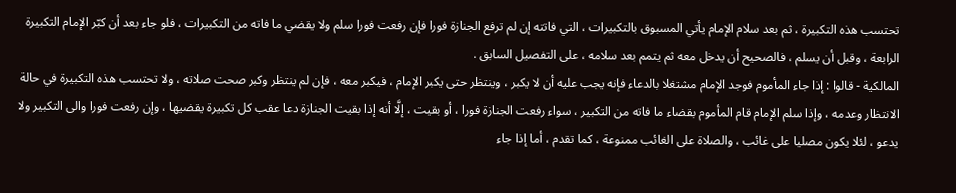تحتسب هذه التكبيرة ، ثم بعد سلام الإمام يأتي المسبوق بالتكبيرات ، التي فاتته إن لم ترفع الجنازة فورا فإن رفعت فورا سلم ولا يقضي ما فاته من التكبيرات ، فلو جاء بعد أن كبّر الإمام التكبيرة الرابعة ، وقبل أن يسلم ، فالصحيح أن يدخل معه ثم يتمم بعد سلامه ، على التفصيل السابق .
المالكية - قالوا : إذا جاء المأموم فوجد الإمام مشتغلا بالدعاء فإنه يجب عليه أن لا يكبر ، وينتظر حتى يكبر الإمام ، فيكبر معه ، فإن لم ينتظر وكبر صحت صلاته ، ولا تحتسب هذه التكبيرة في حالة الانتظار وعدمه ، وإذا سلم الإمام قام المأموم بقضاء ما فاته من التكبير ، سواء رفعت الجنازة فورا ، أو بقيت ، إلَّا أنه إذا بقيت الجنازة دعا عقب كل تكبيرة يقضيها ، وإن رفعت فورا والى التكبير ولا يدعو ، لئلا يكون مصليا على غائب ، والصلاة على الغائب ممنوعة ، كما تقدم ، أما إذا جاء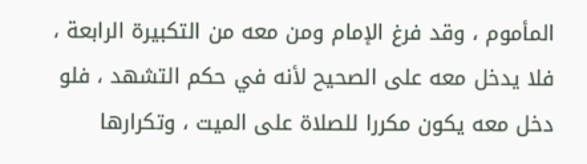المأموم ، وقد فرغ الإمام ومن معه من التكبيرة الرابعة ، فلا يدخل معه على الصحيح لأنه في حكم التشهد ، فلو دخل معه يكون مكررا للصلاة على الميت ، وتكرارها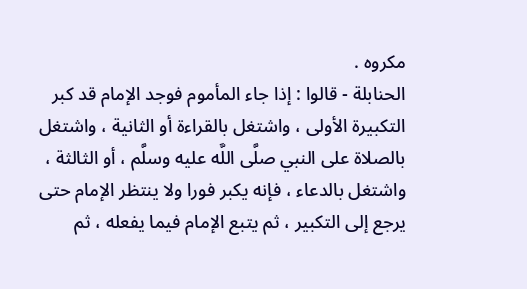مكروه .
الحنابلة - قالوا : إذا جاء المأموم فوجد الإمام قد كبر التكبيرة الأولى ، واشتغل بالقراءة أو الثانية ، واشتغل بالصلاة على النبي صلَّى اللَّه عليه وسلَّم ، أو الثالثة ، واشتغل بالدعاء ، فإنه يكبر فورا ولا ينتظر الإمام حتى يرجع إلى التكبير ، ثم يتبع الإمام فيما يفعله ، ثم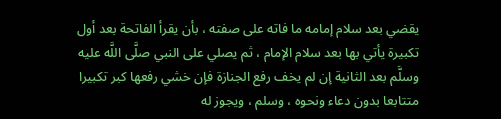يقضي بعد سلام إمامه ما فاته على صفته ، بأن يقرأ الفاتحة بعد أول تكبيرة يأتي بها بعد سلام الإمام ، ثم يصلي على النبي صلَّى اللَّه عليه وسلَّم بعد الثانية إن لم يخف رفع الجنازة فإن خشي رفعها كبر تكبيرا متتابعا بدون دعاء ونحوه ، وسلم ، ويجوز له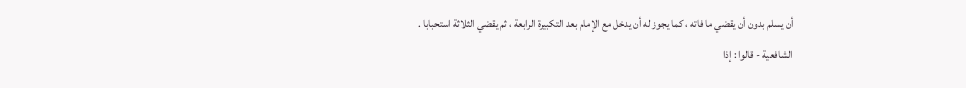أن يسلم بدون أن يقضي ما فاته ، كما يجوز له أن يدخل مع الإمام بعد التكبيرة الرابعة ، ثم يقضي الثلاثة استحبابا .
الشافعية - قالوا : إذا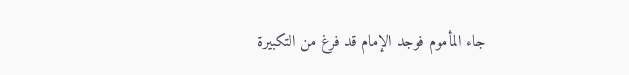جاء المأموم فوجد الإمام قد فرغ من التكبيرة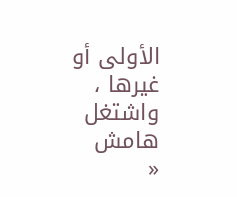الأولى أو غيرها ، واشتغل
هامش
«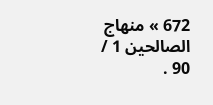672 » منهاج الصالحين 1 / 90 .